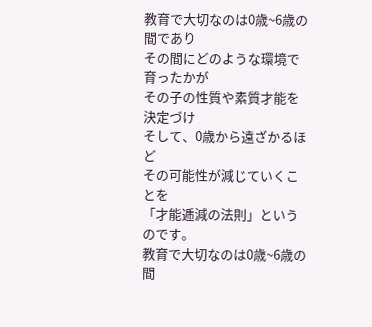教育で大切なのは0歳~6歳の間であり
その間にどのような環境で育ったかが
その子の性質や素質才能を決定づけ
そして、0歳から遠ざかるほど
その可能性が減じていくことを
「才能逓減の法則」というのです。
教育で大切なのは0歳~6歳の間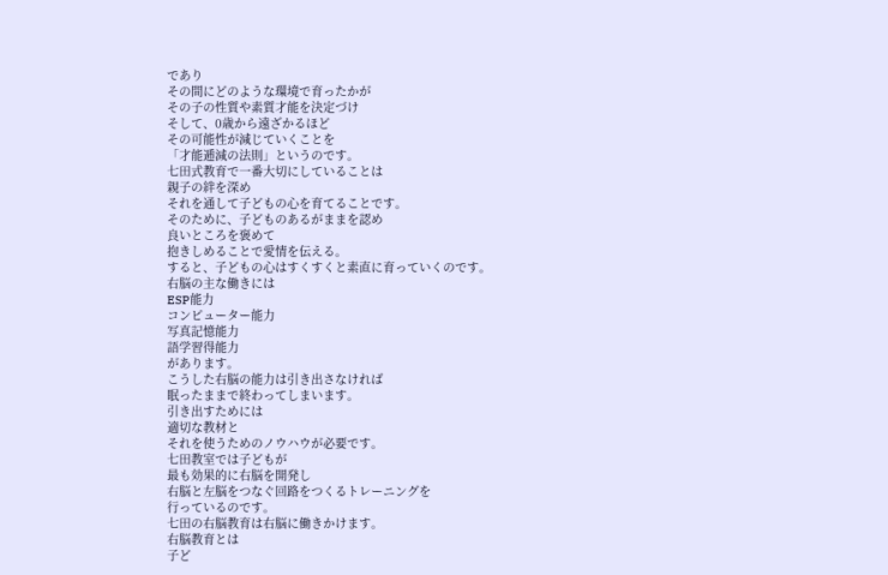であり
その間にどのような環境で育ったかが
その子の性質や素質才能を決定づけ
そして、0歳から遠ざかるほど
その可能性が減じていくことを
「才能逓減の法則」というのです。
七田式教育で一番大切にしていることは
親子の絆を深め
それを通して子どもの心を育てることです。
そのために、子どものあるがままを認め
良いところを褒めて
抱きしめることで愛情を伝える。
すると、子どもの心はすくすくと素直に育っていくのです。
右脳の主な働きには
ESP能力
コンピューター能力
写真記憶能力
語学習得能力
があります。
こうした右脳の能力は引き出さなければ
眠ったままで終わってしまいます。
引き出すためには
適切な教材と
それを使うためのノウハウが必要です。
七田教室では子どもが
最も効果的に右脳を開発し
右脳と左脳をつなぐ回路をつくるトレーニングを
行っているのです。
七田の右脳教育は右脳に働きかけます。
右脳教育とは
子ど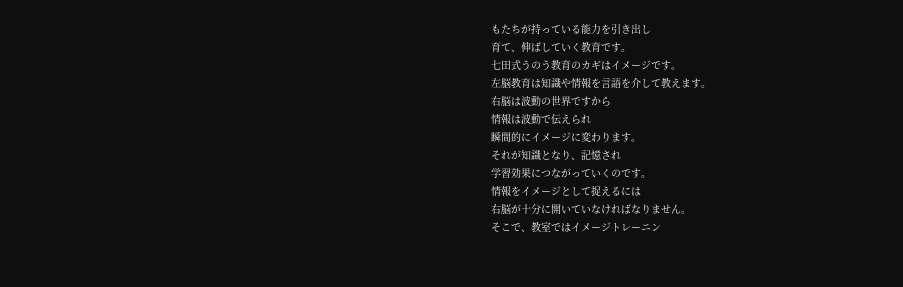もたちが持っている能力を引き出し
育て、伸ばしていく教育です。
七田式うのう教育のカギはイメージです。
左脳教育は知識や情報を言語を介して教えます。
右脳は波動の世界ですから
情報は波動で伝えられ
瞬間的にイメージに変わります。
それが知識となり、記憶され
学習効果につながっていくのです。
情報をイメージとして捉えるには
右脳が十分に開いていなければなりません。
そこで、教室ではイメージトレーニン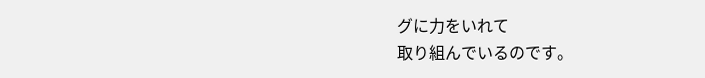グに力をいれて
取り組んでいるのです。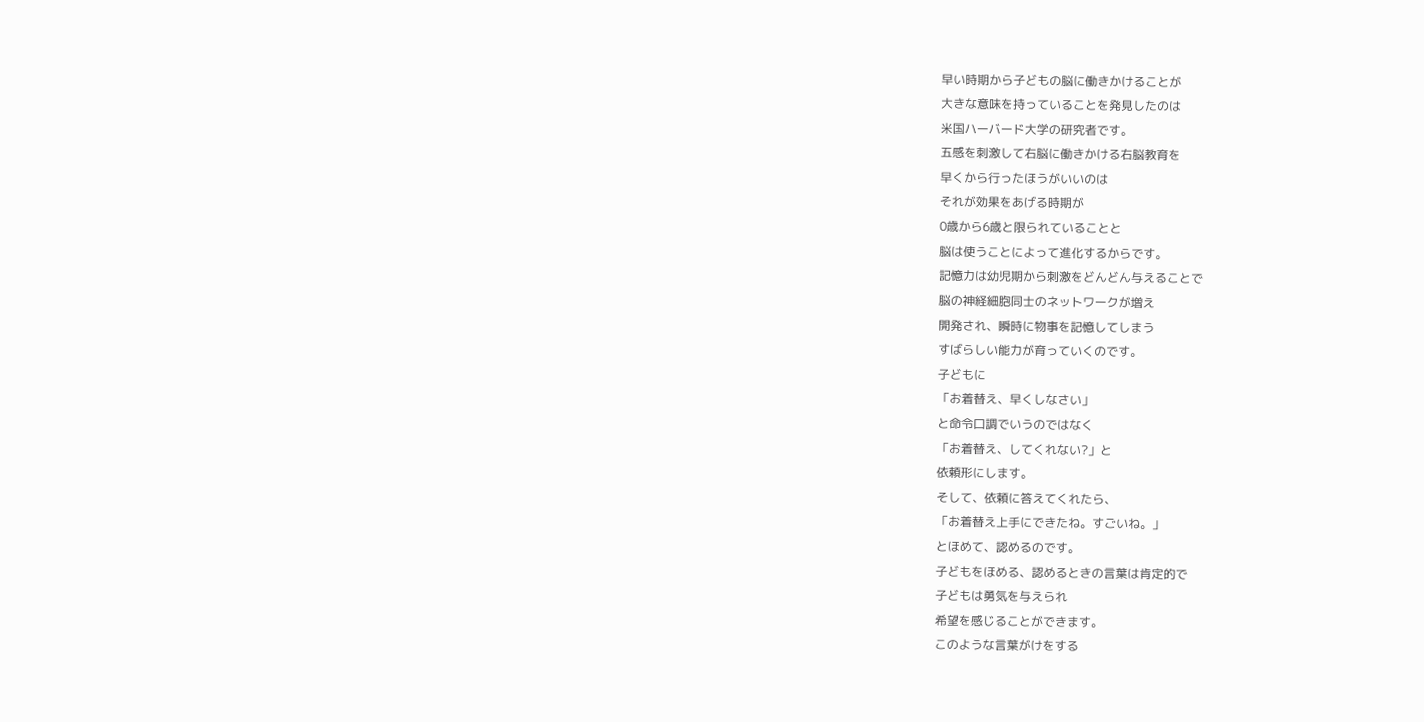早い時期から子どもの脳に働きかけることが
大きな意味を持っていることを発見したのは
米国ハーバード大学の研究者です。
五感を刺激して右脳に働きかける右脳教育を
早くから行ったほうがいいのは
それが効果をあげる時期が
0歳から6歳と限られていることと
脳は使うことによって進化するからです。
記憶力は幼児期から刺激をどんどん与えることで
脳の神経細胞同士のネットワークが増え
開発され、瞬時に物事を記憶してしまう
すばらしい能力が育っていくのです。
子どもに
「お着替え、早くしなさい」
と命令口調でいうのではなく
「お着替え、してくれない?」と
依頼形にします。
そして、依頼に答えてくれたら、
「お着替え上手にできたね。すごいね。」
とほめて、認めるのです。
子どもをほめる、認めるときの言葉は肯定的で
子どもは勇気を与えられ
希望を感じることができます。
このような言葉がけをする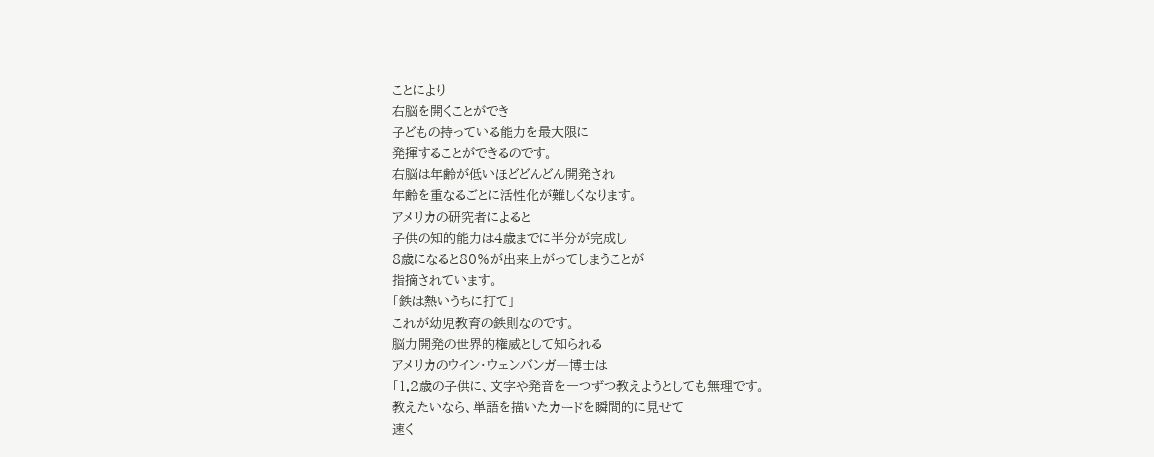ことにより
右脳を開くことができ
子どもの持っている能力を最大限に
発揮することができるのです。
右脳は年齢が低いほどどんどん開発され
年齢を重なるごとに活性化が難しくなります。
アメリカの研究者によると
子供の知的能力は4歳までに半分が完成し
8歳になると80%が出来上がってしまうことが
指摘されています。
「鉄は熱いうちに打て」
これが幼児教育の鉄則なのです。
脳力開発の世界的権威として知られる
アメリカのウイン・ウェンバンガ―博士は
「1.2歳の子供に、文字や発音を一つずつ教えようとしても無理です。
教えたいなら、単語を描いたカードを瞬間的に見せて
速く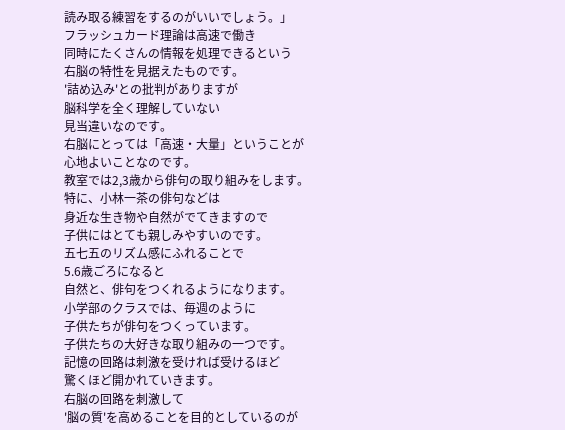読み取る練習をするのがいいでしょう。」
フラッシュカード理論は高速で働き
同時にたくさんの情報を処理できるという
右脳の特性を見据えたものです。
'詰め込み'との批判がありますが
脳科学を全く理解していない
見当違いなのです。
右脳にとっては「高速・大量」ということが
心地よいことなのです。
教室では2,3歳から俳句の取り組みをします。
特に、小林一茶の俳句などは
身近な生き物や自然がでてきますので
子供にはとても親しみやすいのです。
五七五のリズム感にふれることで
5.6歳ごろになると
自然と、俳句をつくれるようになります。
小学部のクラスでは、毎週のように
子供たちが俳句をつくっています。
子供たちの大好きな取り組みの一つです。
記憶の回路は刺激を受ければ受けるほど
驚くほど開かれていきます。
右脳の回路を刺激して
'脳の質'を高めることを目的としているのが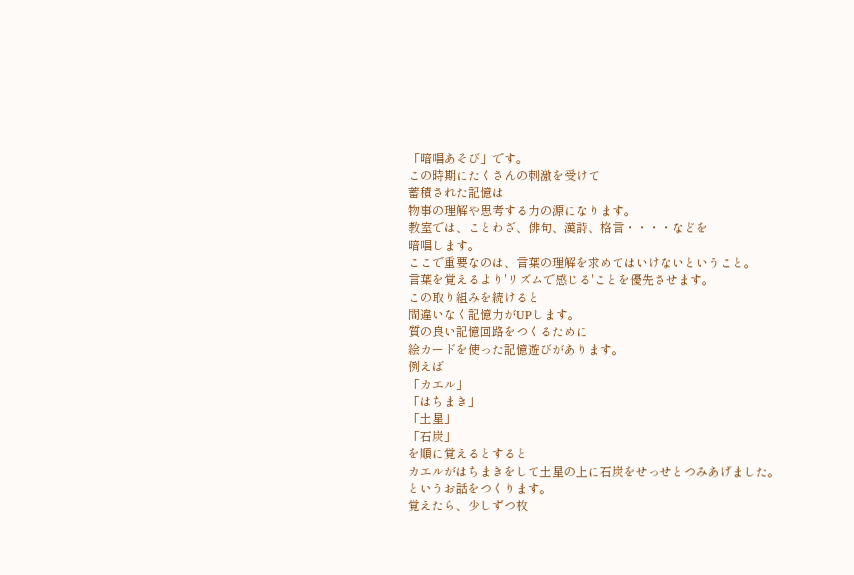「暗唱あそび」です。
この時期にたくさんの刺激を受けて
蓄積された記憶は
物事の理解や思考する力の源になります。
教室では、ことわざ、俳句、漢詩、格言・・・・などを
暗唱します。
ここで重要なのは、言葉の理解を求めてはいけないということ。
言葉を覚えるより'リズムで感じる'ことを優先させます。
この取り組みを続けると
間違いなく記憶力がUPします。
質の良い記憶回路をつくるために
絵カードを使った記憶遊びがあります。
例えば
「カエル」
「はちまき」
「土星」
「石炭」
を順に覚えるとすると
カエルがはちまきをして土星の上に石炭をせっせとつみあげました。
というお話をつくります。
覚えたら、少しずつ枚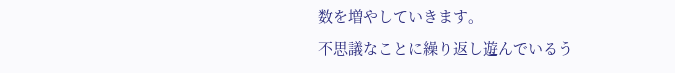数を増やしていきます。
不思議なことに繰り返し遊んでいるう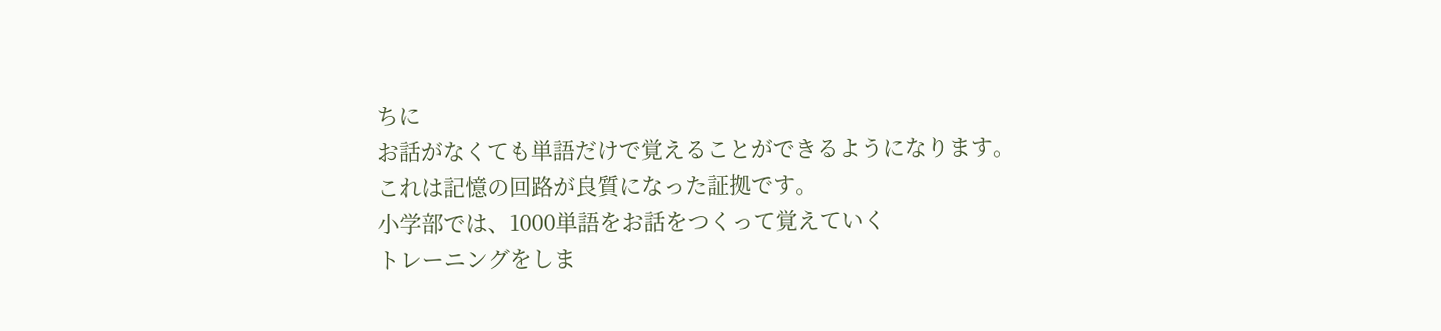ちに
お話がなくても単語だけで覚えることができるようになります。
これは記憶の回路が良質になった証拠です。
小学部では、1000単語をお話をつくって覚えていく
トレーニングをしま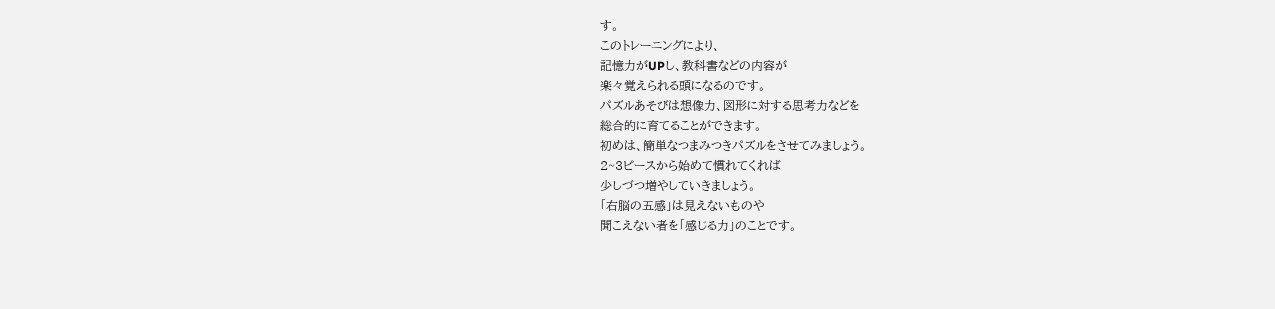す。
このトレーニングにより、
記憶力がUPし、教科書などの内容が
楽々覚えられる頭になるのです。
パズルあそびは想像力、図形に対する思考力などを
総合的に育てることができます。
初めは、簡単なつまみつきパズルをさせてみましょう。
2~3ピースから始めて慣れてくれば
少しづつ増やしていきましょう。
「右脳の五感」は見えないものや
聞こえない者を「感じる力」のことです。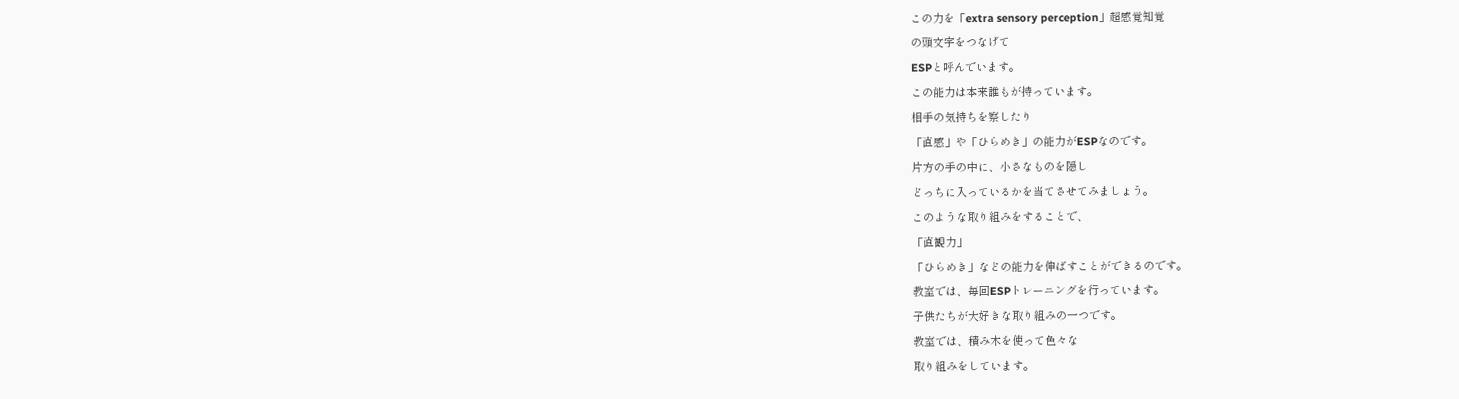この力を「extra sensory perception」超感覚知覚
の頭文字をつなげて
ESPと呼んでいます。
この能力は本来誰もが持っています。
相手の気持ちを察したり
「直感」や「ひらめき」の能力がESPなのです。
片方の手の中に、小さなものを隠し
どっちに入っているかを当てさせてみましょう。
このような取り組みをすることで、
「直観力」
「ひらめき」などの能力を伸ばすことができるのです。
教室では、毎回ESPトレーニングを行っています。
子供たちが大好きな取り組みの一つです。
教室では、積み木を使って色々な
取り組みをしています。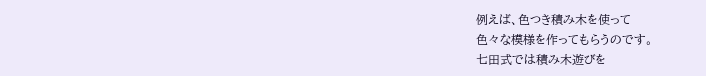例えば、色つき積み木を使って
色々な模様を作ってもらうのです。
七田式では積み木遊びを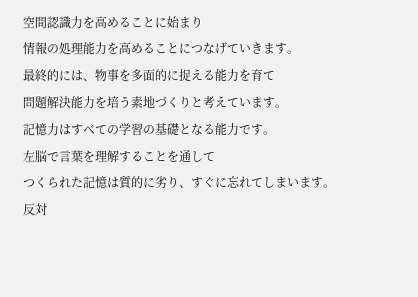空間認識力を高めることに始まり
情報の処理能力を高めることにつなげていきます。
最終的には、物事を多面的に捉える能力を育て
問題解決能力を培う素地づくりと考えています。
記憶力はすべての学習の基礎となる能力です。
左脳で言葉を理解することを通して
つくられた記憶は質的に劣り、すぐに忘れてしまいます。
反対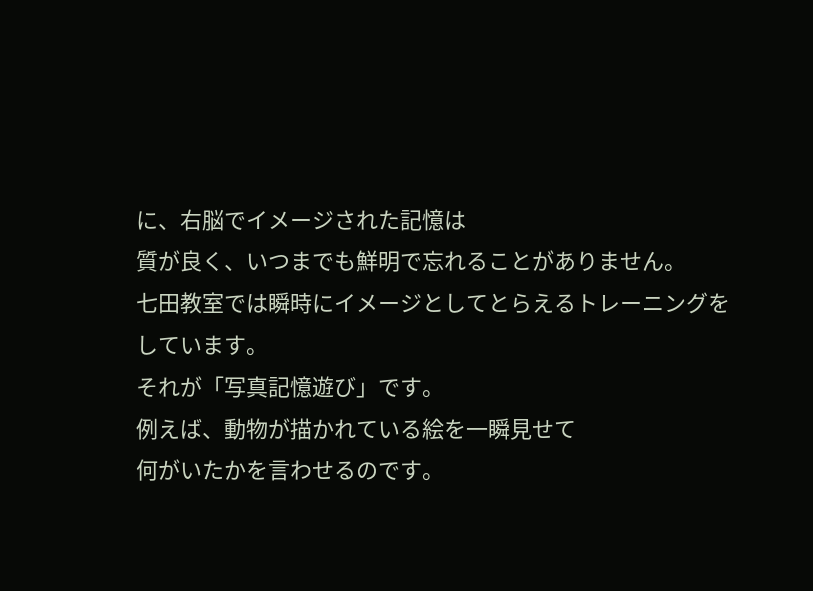に、右脳でイメージされた記憶は
質が良く、いつまでも鮮明で忘れることがありません。
七田教室では瞬時にイメージとしてとらえるトレーニングを
しています。
それが「写真記憶遊び」です。
例えば、動物が描かれている絵を一瞬見せて
何がいたかを言わせるのです。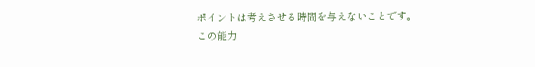ポイントは考えさせる時間を与えないことです。
この能力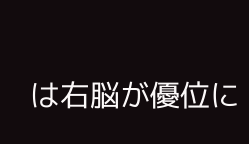は右脳が優位に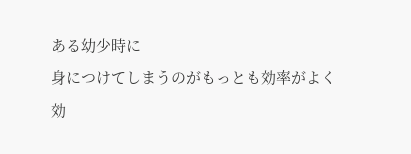ある幼少時に
身につけてしまうのがもっとも効率がよく
効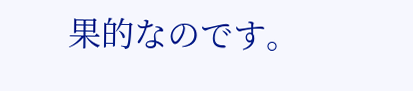果的なのです。